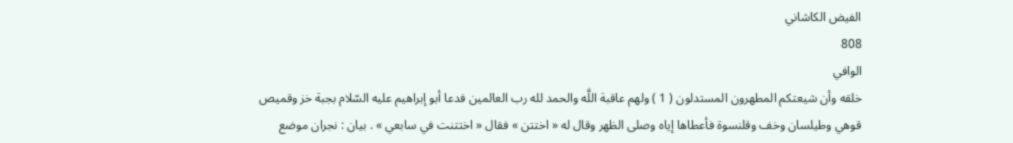الفيض الكاشاني
808
الوافي
خلقه وأن شيعتكم المطهرون المستدلون ( 1 ) ولهم عاقبة اللَّه والحمد لله رب العالمين فدعا أبو إبراهيم عليه السّلام بجبة خز وقميص قوهي وطيلسان وخف وقلنسوة فأعطاها إياه وصلى الظهر وقال له « اختتن » فقال « اختتنت في سابعي » . بيان : نجران موضع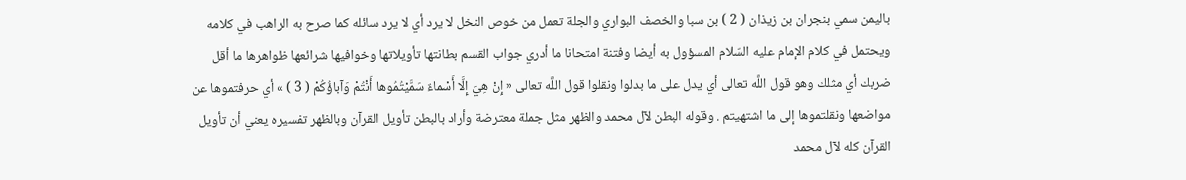باليمن سمي بنجران بن زيذان ( 2 ) بن سبا والخصف البواري والجلة تعمل من خوص النخل لا يرد أي لا يرد سائله كما صرح به الراهب في كلامه ويحتمل في كلام الإمام عليه السّلام المسؤول به أيضا وفتنة امتحانا ما أدري جواب القسم بطانتها تأويلاتها وخوافيها شرائعها ظواهرها ما أقل ضربك أي مثلك وهو قول اللَّه تعالى أي يدل على ما بدلوا ونقلوا قول اللَّه تعالى « إِنْ هِيَ إِلَّا أَسْماءٌ سَمَّيْتُمُوها أَنْتُمْ وَآباؤُكُمْ ( 3 ) » أي حرفتموها عن مواضعها ونقلتموها إلى ما اشتهيتم . وقوله البطن لآل محمد والظهر مثل جملة معترضة وأراد بالبطن تأويل القرآن وبالظهر تفسيره يعني أن تأويل القرآن كله لآل محمد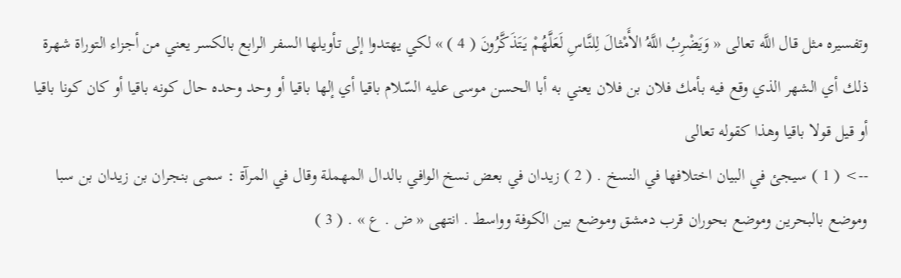وتفسيره مثل قال اللَّه تعالى « وَيَضْرِبُ اللَّهُ الأَمْثالَ لِلنَّاسِ لَعَلَّهُمْ يَتَذَكَّرُونَ ( 4 ) » لكي يهتدوا إلى تأويلها السفر الرابع بالكسر يعني من أجزاء التوراة شهرة ذلك أي الشهر الذي وقع فيه بأمك فلان بن فلان يعني به أبا الحسن موسى عليه السّلام باقيا أي إلها باقيا أو وحد وحده حال كونه باقيا أو كان كونا باقيا أو قيل قولا باقيا وهذا كقوله تعالى
--> ( 1 ) سيجئ في البيان اختلافها في النسخ . ( 2 ) زيدان في بعض نسخ الوافي بالدال المهملة وقال في المرآة : سمى بنجران بن زيدان بن سبا وموضع بالبحرين وموضع بحوران قرب دمشق وموضع بين الكوفة وواسط . انتهى « ض . ع » . ( 3 )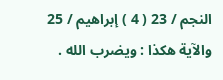النجم / 23 ( 4 ) إبراهيم / 25 والآية هكذا : ويضرب الله .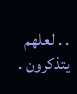. . لعلهم يتذكرون .